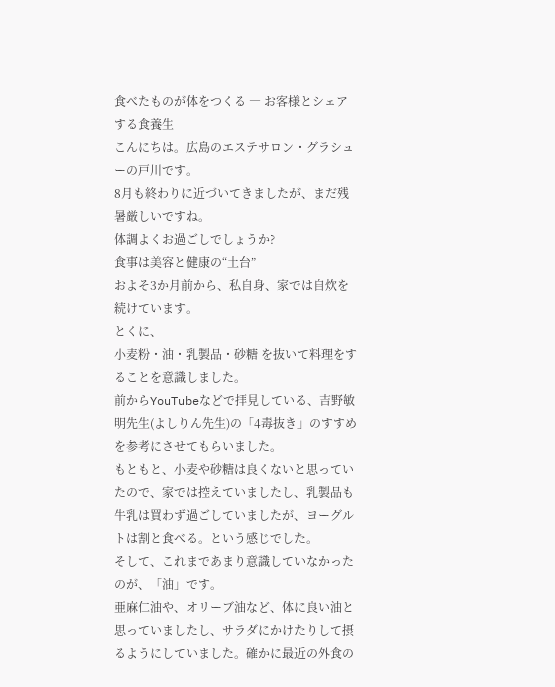食べたものが体をつくる ― お客様とシェアする食養生
こんにちは。広島のエステサロン・グラシューの戸川です。
8月も終わりに近づいてきましたが、まだ残暑厳しいですね。
体調よくお過ごしでしょうか?
食事は美容と健康の“土台”
およそ3か月前から、私自身、家では自炊を続けています。
とくに、
小麦粉・油・乳製品・砂糖 を抜いて料理をすることを意識しました。
前からYouTubeなどで拝見している、吉野敏明先生(よしりん先生)の「4毒抜き」のすすめを参考にさせてもらいました。
もともと、小麦や砂糖は良くないと思っていたので、家では控えていましたし、乳製品も牛乳は買わず過ごしていましたが、ヨーグルトは割と食べる。という感じでした。
そして、これまであまり意識していなかったのが、「油」です。
亜麻仁油や、オリーブ油など、体に良い油と思っていましたし、サラダにかけたりして摂るようにしていました。確かに最近の外食の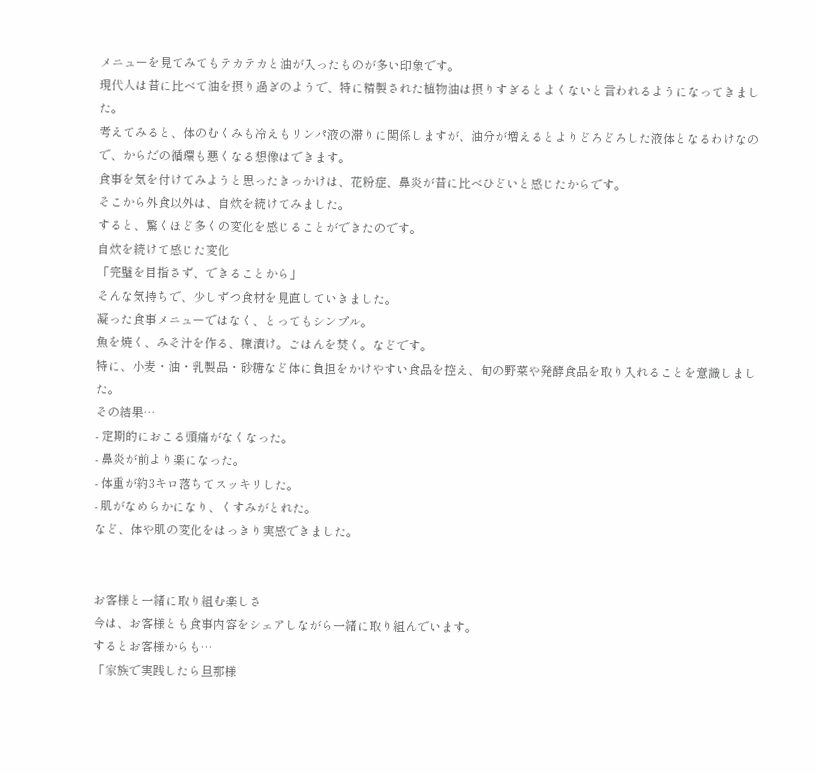メニューを見てみてもテカテカと油が入ったものが多い印象です。
現代人は昔に比べて油を摂り過ぎのようで、特に精製された植物油は摂りすぎるとよくないと言われるようになってきました。
考えてみると、体のむくみも冷えもリンパ液の滞りに関係しますが、油分が増えるとよりどろどろした液体となるわけなので、からだの循環も悪くなる想像はできます。
食事を気を付けてみようと思ったきっかけは、花粉症、鼻炎が昔に比べひどいと感じたからです。
そこから外食以外は、自炊を続けてみました。
すると、驚くほど多くの変化を感じることができたのです。
自炊を続けて感じた変化
「完璧を目指さず、できることから」
そんな気持ちで、少しずつ食材を見直していきました。
凝った食事メニューではなく、とってもシンプル。
魚を焼く、みそ汁を作る、糠漬け。ごはんを焚く。などです。
特に、小麦・油・乳製品・砂糖など体に負担をかけやすい食品を控え、旬の野菜や発酵食品を取り入れることを意識しました。
その結果…
- 定期的におこる頭痛がなくなった。
- 鼻炎が前より楽になった。
- 体重が約3キロ落ちてスッキリした。
- 肌がなめらかになり、くすみがとれた。
など、体や肌の変化をはっきり実感できました。


お客様と一緒に取り組む楽しさ
今は、お客様とも食事内容をシェアしながら一緒に取り組んでいます。
するとお客様からも…
「家族で実践したら旦那様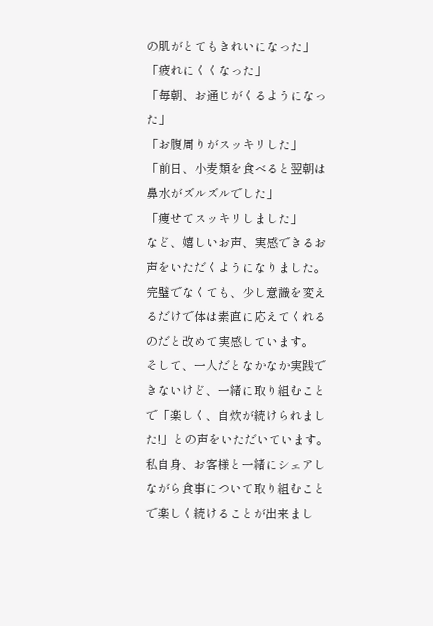の肌がとてもきれいになった」
「疲れにくくなった」
「毎朝、お通じがくるようになった」
「お腹周りがスッキリした」
「前日、小麦類を食べると翌朝は鼻水がズルズルでした」
「痩せてスッキリしました」
など、嬉しいお声、実感できるお声をいただくようになりました。
完璧でなくても、少し意識を変えるだけで体は素直に応えてくれるのだと改めて実感しています。
そして、一人だとなかなか実践できないけど、一緒に取り組むことで「楽しく、自炊が続けられました!」との声をいただいています。
私自身、お客様と一緒にシェアしながら食事について取り組むことで楽しく続けることが出来まし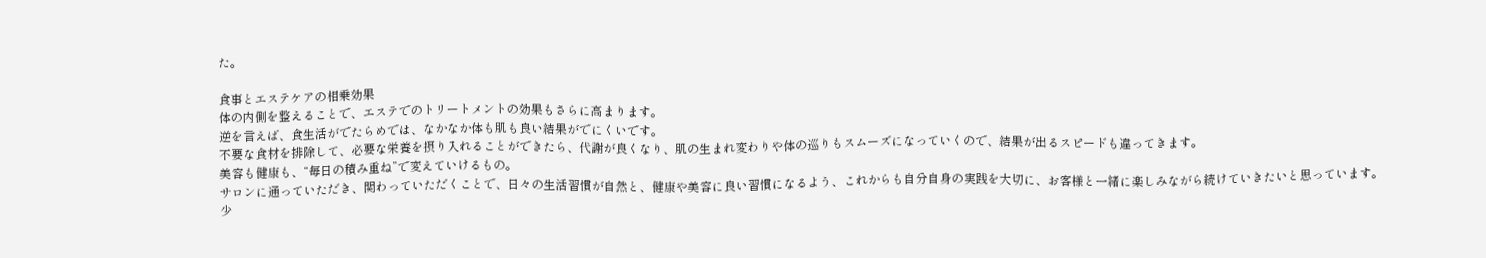た。

食事とエステケアの相乗効果
体の内側を整えることで、エステでのトリートメントの効果もさらに高まります。
逆を言えば、食生活がでたらめでは、なかなか体も肌も良い結果がでにくいです。
不要な食材を排除して、必要な栄養を摂り入れることができたら、代謝が良くなり、肌の生まれ変わりや体の巡りもスムーズになっていくので、結果が出るスピードも違ってきます。
美容も健康も、“毎日の積み重ね”で変えていけるもの。
サロンに通っていただき、関わっていただくことで、日々の生活習慣が自然と、健康や美容に良い習慣になるよう、これからも自分自身の実践を大切に、お客様と一緒に楽しみながら続けていきたいと思っています。
少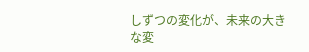しずつの変化が、未来の大きな変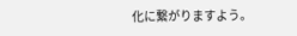化に繋がりますよう。